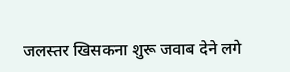जलस्तर खिसकना शुरू जवाब देने लगे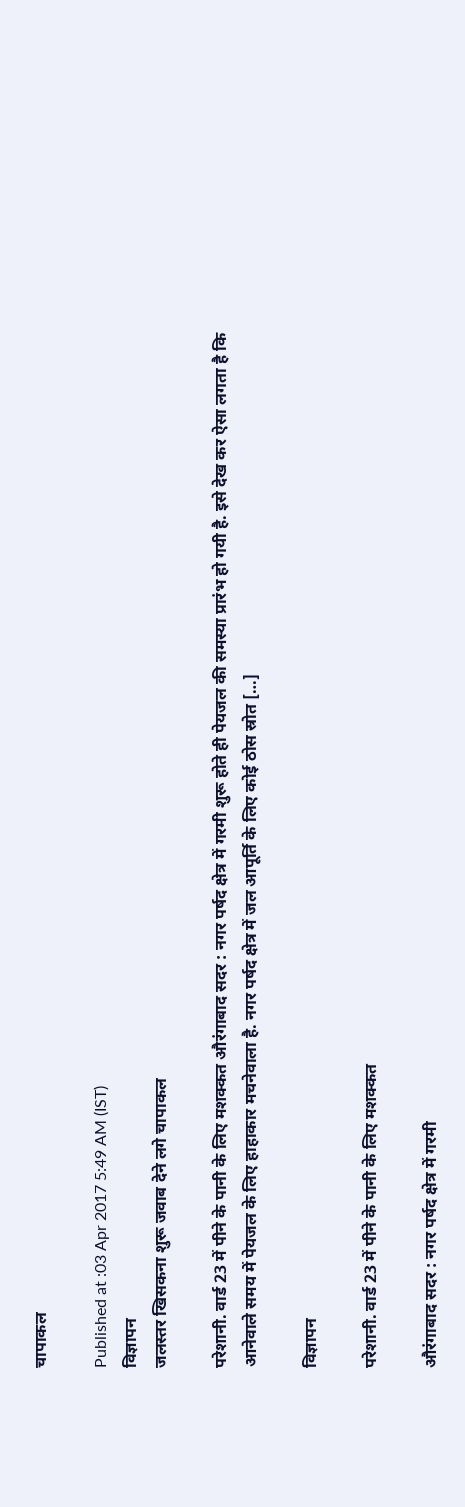चापाकल

Published at :03 Apr 2017 5:49 AM (IST)
विज्ञापन
जलस्तर खिसकना शुरू जवाब देने लगे चापाकल

परेशानी. वार्ड 23 में पीने के पानी के लिए मशक्कत औरंगाबाद सदर : नगर पर्षद क्षेत्र में गरमी शुरू होते ही पेयजल की समस्या प्रारंभ हो गयी है. इसे देख कर ऐसा लगता है कि आनेवाले समय में पेयजल के लिए हाहाकार मचनेवाला है. नगर पर्षद क्षेत्र में जल आपूर्ति के लिए कोई ठोस स्रोत […]

विज्ञापन

परेशानी. वार्ड 23 में पीने के पानी के लिए मशक्कत

औरंगाबाद सदर : नगर पर्षद क्षेत्र में गरमी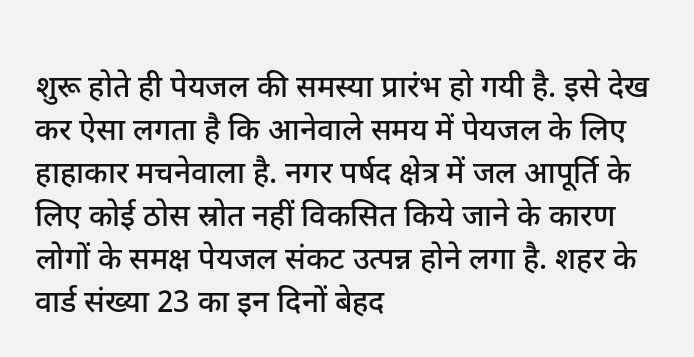शुरू होते ही पेयजल की समस्या प्रारंभ हो गयी है. इसे देख कर ऐसा लगता है कि आनेवाले समय में पेयजल के लिए हाहाकार मचनेवाला है. नगर पर्षद क्षेत्र में जल आपूर्ति के लिए कोई ठोस स्रोत नहीं विकसित किये जाने के कारण लोगों के समक्ष पेयजल संकट उत्पन्न होने लगा है. शहर के वार्ड संख्या 23 का इन दिनों बेहद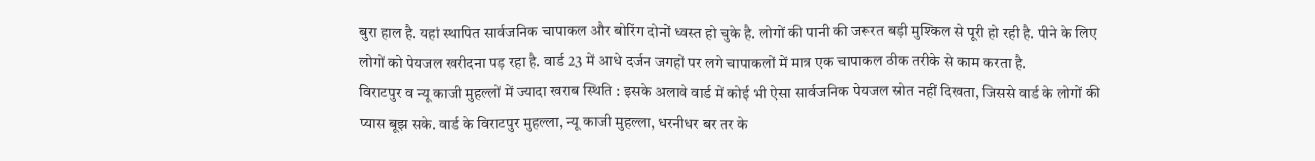बुरा हाल है. यहां स्थापित सार्वजनिक चापाकल और बोरिंग दोनों ध्वस्त हो चुके है. लोगों की पानी की जरूरत बड़ी मुश्किल से पूरी हो रही है. पीने के लिए लोगों को पेयजल खरीदना पड़ रहा है. वार्ड 23 में आधे दर्जन जगहों पर लगे चापाकलों में मात्र एक चापाकल ठीक तरीके से काम करता है.
विराटपुर व न्यू काजी मुहल्लों में ज्यादा खराब स्थिति : इसके अलावे वार्ड में कोई भी ऐसा सार्वजनिक पेयजल स्रोत नहीं दिखता, जिससे वार्ड के लोगों की प्यास बूझ सके. वार्ड के विराटपुर मुहल्ला, न्यू काजी मुहल्ला, धरनीधर बर तर के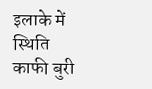इलाके में स्थिति काफी बुरी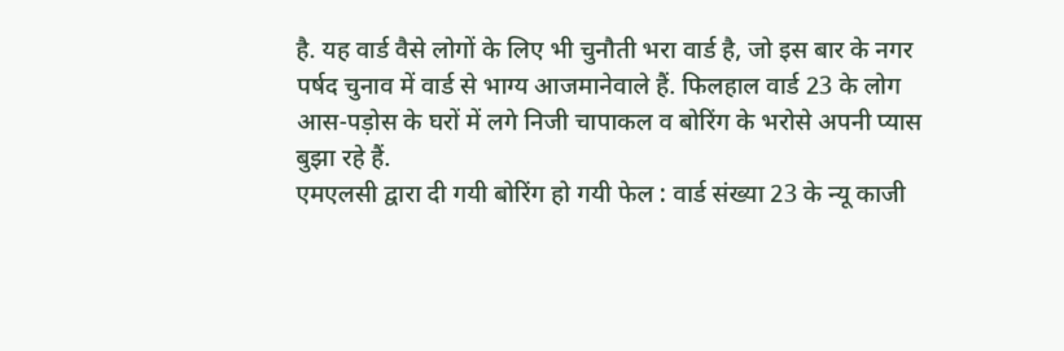है. यह वार्ड वैसे लोगों के लिए भी चुनौती भरा वार्ड है, जो इस बार के नगर पर्षद चुनाव में वार्ड से भाग्य आजमानेवाले हैं. फिलहाल वार्ड 23 के लोग आस-पड़ोस के घरों में लगे निजी चापाकल व बोरिंग के भरोसे अपनी प्यास बुझा रहे हैं.
एमएलसी द्वारा दी गयी बोरिंग हो गयी फेल : वार्ड संख्या 23 के न्यू काजी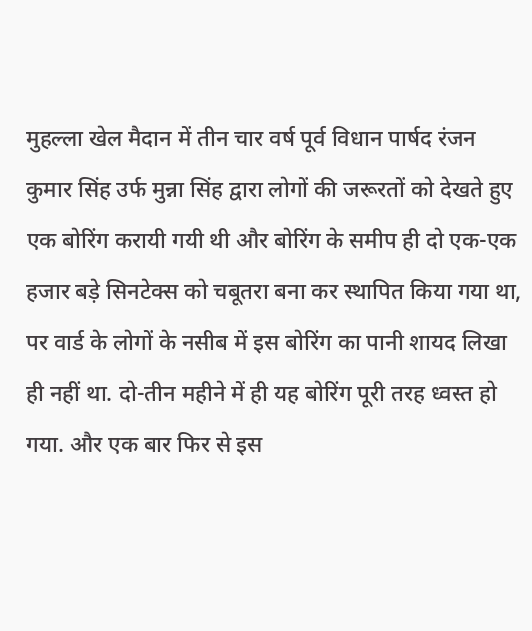मुहल्ला खेल मैदान में तीन चार वर्ष पूर्व विधान पार्षद रंजन कुमार सिंह उर्फ मुन्ना सिंह द्वारा लोगों की जरूरतों को देखते हुए एक बोरिंग करायी गयी थी और बोरिंग के समीप ही दो एक-एक हजार बड़े सिनटेक्स को चबूतरा बना कर स्थापित किया गया था,
पर वार्ड के लोगों के नसीब में इस बोरिंग का पानी शायद लिखा ही नहीं था. दो-तीन महीने में ही यह बोरिंग पूरी तरह ध्वस्त हो गया. और एक बार फिर से इस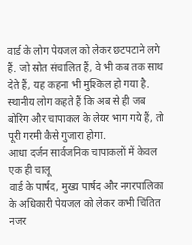वार्ड के लोग पेयजल को लेकर छटपटाने लगे हैं. जो स्रोत संचालित हैं, वे भी कब तक साथ देते हैं, यह कहना भी मुश्किल हो गया है. स्थानीय लोग कहते हैं कि अब से ही जब बोरिंग और चापाकल के लेयर भाग गये हैं, तो पूरी गरमी कैसे गुजारा होगा.
आधा दर्जन सार्वजनिक चापाकलों में केवल एक ही चालू
वार्ड के पार्षद, मुख्य पार्षद और नगरपालिका के अधिकारी पेयजल को लेकर कभी चिंतित नजर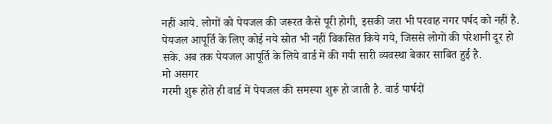नहीं आये. लोगों को पेयजल की जरूरत कैसे पूरी होगी, इसकी जरा भी परवाह नगर पर्षद को नहीं है. पेयजल आपूर्ति के लिए कोई नये स्रोत भी नहीं विकसित किये गये, जिससे लोगों की परेशानी दूर हो सके. अब तक पेयजल आपूर्ति के लिये वार्ड में की गयी सारी व्यवस्था बेकार साबित हुई है.
मो असगर
गरमी शुरू होते ही वार्ड में पेयजल की समस्या शुरू हो जाती है. वार्ड पार्षदों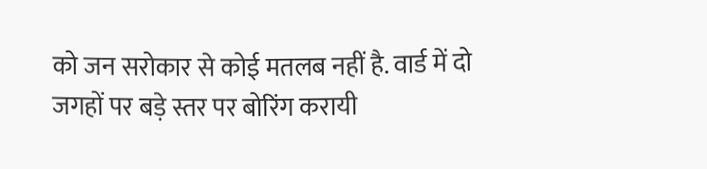को जन सरोकार से कोई मतलब नहीं है. वार्ड में दो जगहों पर बड़े स्तर पर बोरिंग करायी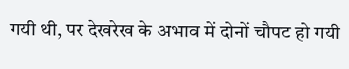गयी थी, पर देखरेख के अभाव में दोनों चौपट हो गयी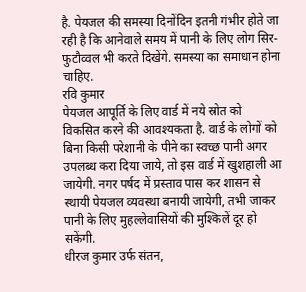है. पेयजल की समस्या दिनोंदिन इतनी गंभीर होते जा रही है कि आनेवाले समय में पानी के लिए लोग सिर-फुटौव्वल भी करते दिखेंगे. समस्या का समाधान होना चाहिए.
रवि कुमार
पेयजल आपूर्ति के लिए वार्ड में नये स्रोत को विकसित करने की आवश्यकता है. वार्ड के लोगों को बिना किसी परेशानी के पीने का स्वच्छ पानी अगर उपलब्ध करा दिया जाये, तो इस वार्ड में खुशहाली आ जायेगी. नगर पर्षद में प्रस्ताव पास कर शासन से स्थायी पेयजल व्यवस्था बनायी जायेगी, तभी जाकर पानी के लिए मुहल्लेवासियों की मुश्किलें दूर हो सकेंगी.
धीरज कुमार उर्फ संतन,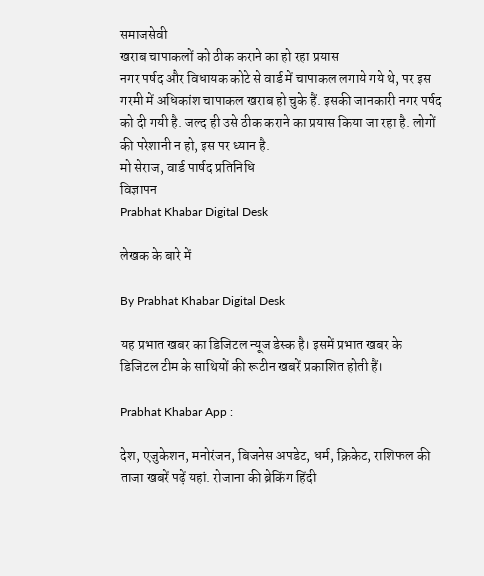समाजसेवी
खराब चापाकलों को ठीक कराने का हो रहा प्रयास
नगर पर्षद और विधायक कोटे से वार्ड में चापाकल लगाये गये थे, पर इस गरमी में अधिकांश चापाकल खराब हो चुके हैं. इसकी जानकारी नगर पर्षद को दी गयी है. जल्द ही उसे ठीक कराने का प्रयास किया जा रहा है. लोगों की परेशानी न हो, इस पर ध्यान है.
मो सेराज, वार्ड पार्षद प्रतिनिधि
विज्ञापन
Prabhat Khabar Digital Desk

लेखक के बारे में

By Prabhat Khabar Digital Desk

यह प्रभात खबर का डिजिटल न्यूज डेस्क है। इसमें प्रभात खबर के डिजिटल टीम के साथियों की रूटीन खबरें प्रकाशित होती हैं।

Prabhat Khabar App :

देश, एजुकेशन, मनोरंजन, बिजनेस अपडेट, धर्म, क्रिकेट, राशिफल की ताजा खबरें पढ़ें यहां. रोजाना की ब्रेकिंग हिंदी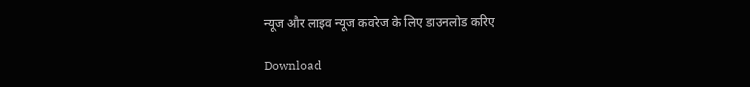न्यूज और लाइव न्यूज कवरेज के लिए डाउनलोड करिए

Download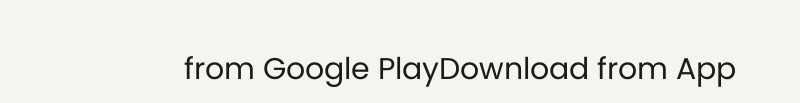from Google PlayDownload from App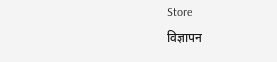Store
विज्ञापन